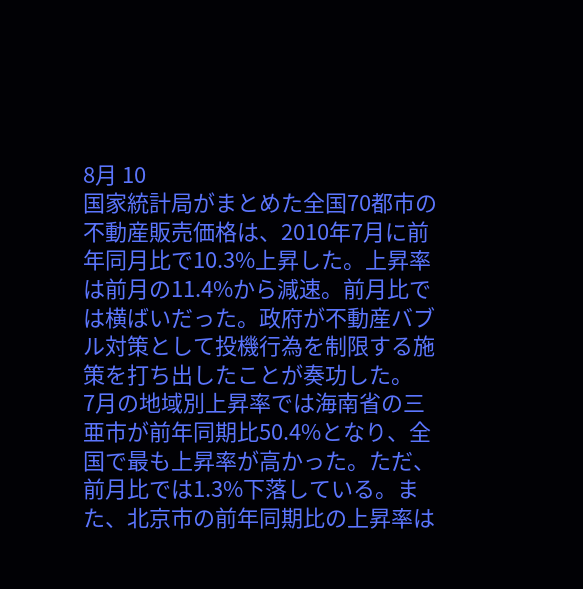8月 10
国家統計局がまとめた全国70都市の不動産販売価格は、2010年7月に前年同月比で10.3%上昇した。上昇率は前月の11.4%から減速。前月比では横ばいだった。政府が不動産バブル対策として投機行為を制限する施策を打ち出したことが奏功した。
7月の地域別上昇率では海南省の三亜市が前年同期比50.4%となり、全国で最も上昇率が高かった。ただ、前月比では1.3%下落している。また、北京市の前年同期比の上昇率は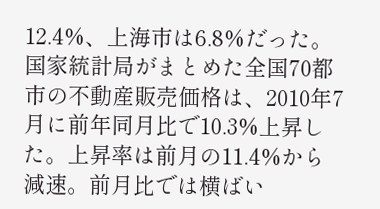12.4%、上海市は6.8%だった。
国家統計局がまとめた全国70都市の不動産販売価格は、2010年7月に前年同月比で10.3%上昇した。上昇率は前月の11.4%から減速。前月比では横ばい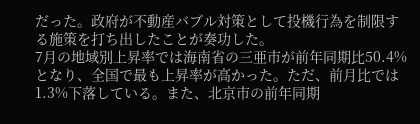だった。政府が不動産バブル対策として投機行為を制限する施策を打ち出したことが奏功した。
7月の地域別上昇率では海南省の三亜市が前年同期比50.4%となり、全国で最も上昇率が高かった。ただ、前月比では1.3%下落している。また、北京市の前年同期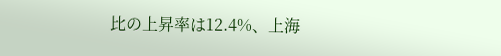比の上昇率は12.4%、上海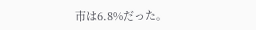市は6.8%だった。